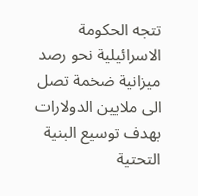تتجه الحكومة الاسرائيلية نحو رصد ميزانية ضخمة تصل الى ملايين الدولارات بهدف توسيع البنية التحتية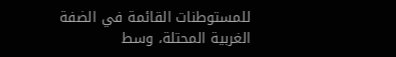للمستوطنات القائمة في الضفة الغربية المحتلة، وسط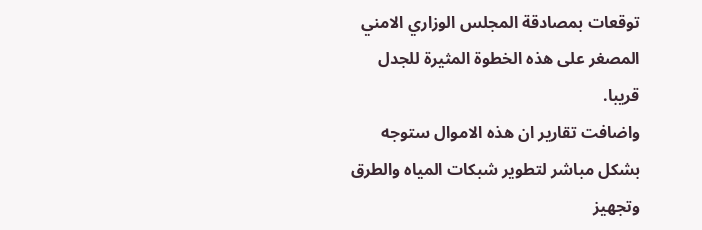توقعات بمصادقة المجلس الوزاري الامني المصغر على هذه الخطوة المثيرة للجدل قريبا.
واضافت تقارير ان هذه الاموال ستوجه بشكل مباشر لتطوير شبكات المياه والطرق وتجهيز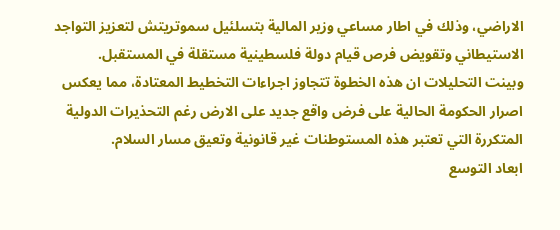الاراضي، وذلك في اطار مساعي وزير المالية بتسلئيل سموتريتش لتعزيز التواجد الاستيطاني وتقويض فرص قيام دولة فلسطينية مستقلة في المستقبل.
وبينت التحليلات ان هذه الخطوة تتجاوز اجراءات التخطيط المعتادة، مما يعكس اصرار الحكومة الحالية على فرض واقع جديد على الارض رغم التحذيرات الدولية المتكررة التي تعتبر هذه المستوطنات غير قانونية وتعيق مسار السلام.
ابعاد التوسع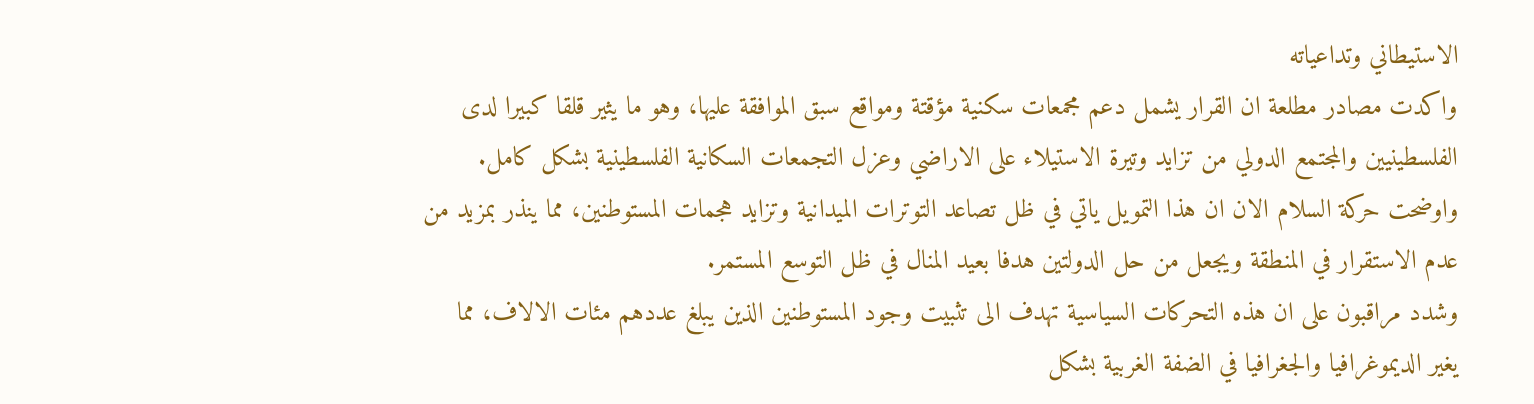الاستيطاني وتداعياته
واكدت مصادر مطلعة ان القرار يشمل دعم مجمعات سكنية مؤقتة ومواقع سبق الموافقة عليها، وهو ما يثير قلقا كبيرا لدى الفلسطينيين والمجتمع الدولي من تزايد وتيرة الاستيلاء على الاراضي وعزل التجمعات السكانية الفلسطينية بشكل كامل.
واوضحت حركة السلام الان ان هذا التمويل ياتي في ظل تصاعد التوترات الميدانية وتزايد هجمات المستوطنين، مما ينذر بمزيد من عدم الاستقرار في المنطقة ويجعل من حل الدولتين هدفا بعيد المنال في ظل التوسع المستمر.
وشدد مراقبون على ان هذه التحركات السياسية تهدف الى تثبيت وجود المستوطنين الذين يبلغ عددهم مئات الالاف، مما يغير الديموغرافيا والجغرافيا في الضفة الغربية بشكل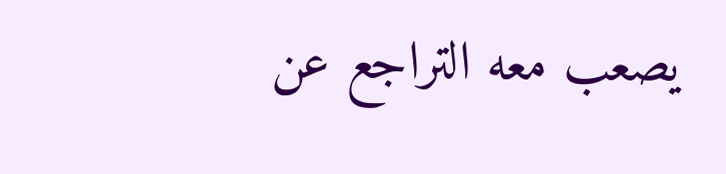يصعب معه التراجع عن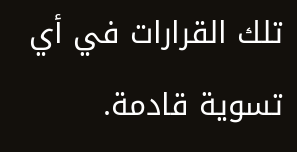تلك القرارات في أي تسوية قادمة.